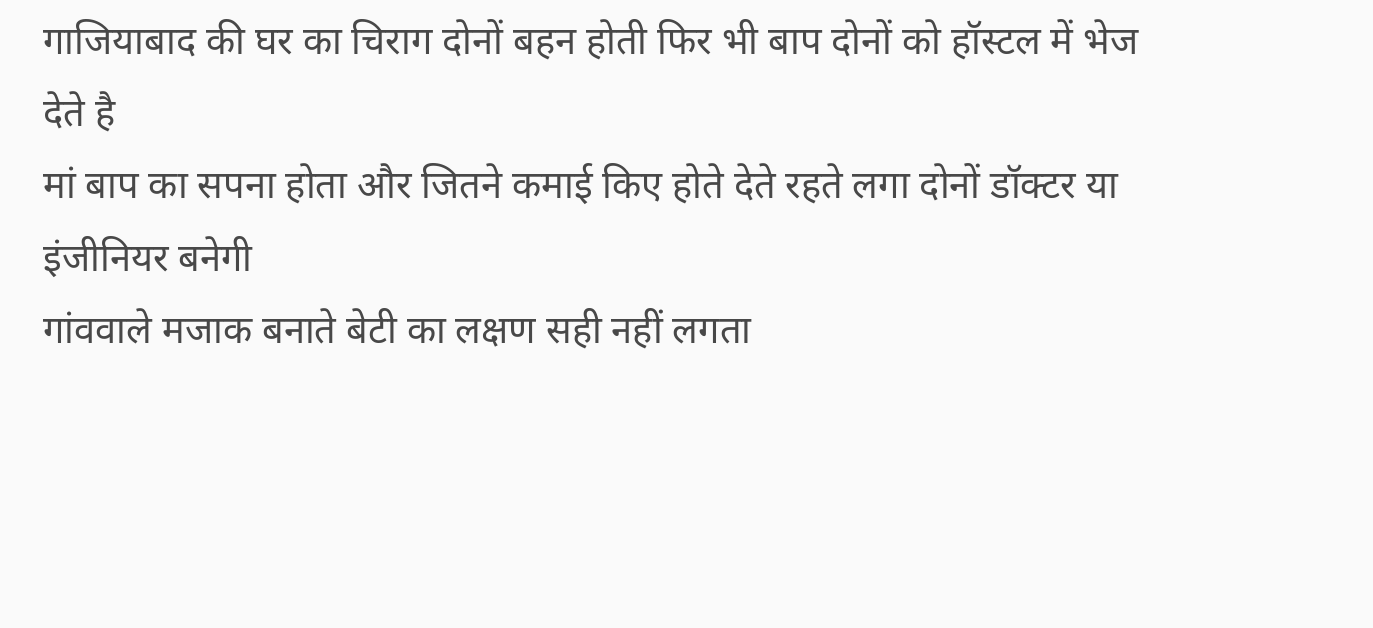गाजियाबाद की घर का चिराग दोनों बहन होती फिर भी बाप दोनों को हॉस्टल में भेज देते है
मां बाप का सपना होता और जितने कमाई किए होते देते रहते लगा दोनों डॉक्टर या इंजीनियर बनेगी
गांववाले मजाक बनाते बेटी का लक्षण सही नहीं लगता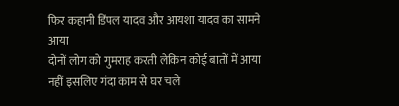फिर कहानी डिंपल यादव और आयशा यादव का सामने आया
दोनों लोग को गुमराह करती लेकिन कोई बातों में आया नहीं इसलिए गंदा काम से घर चले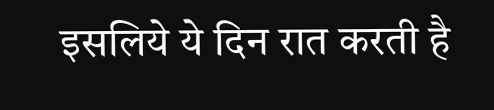इसलिये ये दिन रात करती है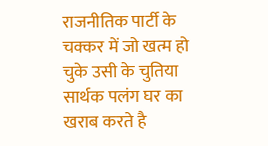राजनीतिक पार्टी के चक्कर में जो खत्म हो चुके उसी के चुतिया सार्थक पलंग घर का खराब करते है